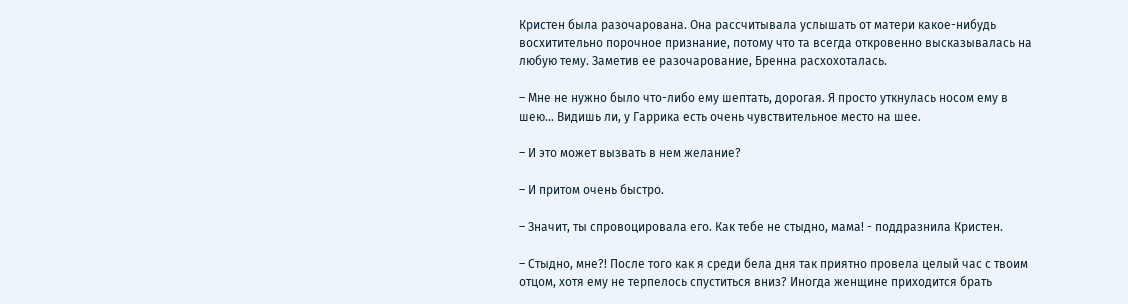Кристен была разочарована. Она рассчитывала услышать от матери какое-нибудь восхитительно порочное признание, потому что та всегда откровенно высказывалась на любую тему. Заметив ее разочарование, Бренна расхохоталась.

– Мне не нужно было что-либо ему шептать, дорогая. Я просто уткнулась носом ему в шею… Видишь ли, у Гаррика есть очень чувствительное место на шее.

– И это может вызвать в нем желание?

– И притом очень быстро.

– Значит, ты спровоцировала его. Как тебе не стыдно, мама! - поддразнила Кристен.

– Стыдно, мне?! После того как я среди бела дня так приятно провела целый час с твоим отцом, хотя ему не терпелось спуститься вниз? Иногда женщине приходится брать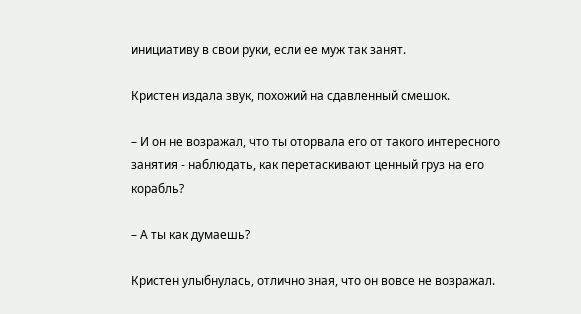инициативу в свои руки, если ее муж так занят.

Кристен издала звук, похожий на сдавленный смешок.

– И он не возражал, что ты оторвала его от такого интересного занятия - наблюдать, как перетаскивают ценный груз на его корабль?

– А ты как думаешь?

Кристен улыбнулась, отлично зная, что он вовсе не возражал.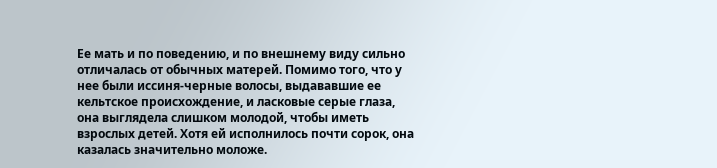Ее мать и по поведению, и по внешнему виду сильно отличалась от обычных матерей. Помимо того, что у нее были иссиня-черные волосы, выдававшие ее кельтское происхождение, и ласковые серые глаза, она выглядела слишком молодой, чтобы иметь взрослых детей. Хотя ей исполнилось почти сорок, она казалась значительно моложе.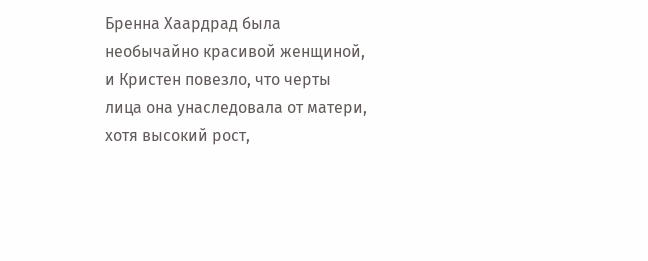Бренна Хаардрад была необычайно красивой женщиной, и Кристен повезло, что черты лица она унаследовала от матери, хотя высокий рост,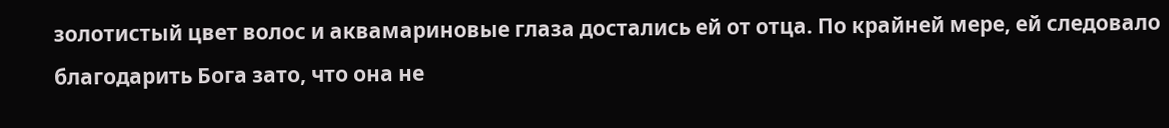золотистый цвет волос и аквамариновые глаза достались ей от отца. По крайней мере, ей следовало благодарить Бога зато, что она не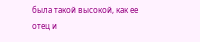была такой высокой, как ее отец и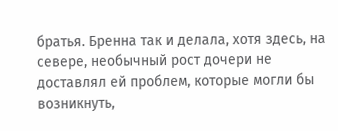братья. Бренна так и делала, хотя здесь, на севере, необычный рост дочери не доставлял ей проблем, которые могли бы возникнуть,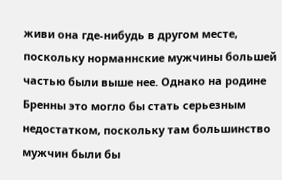живи она где-нибудь в другом месте, поскольку норманнские мужчины большей частью были выше нее. Однако на родине Бренны это могло бы стать серьезным недостатком, поскольку там большинство мужчин были бы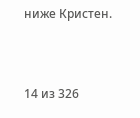ниже Кристен.



14 из 326